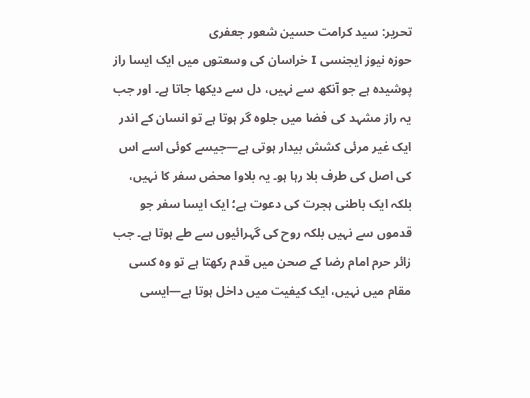تحریر: سید کرامت حسین شعور جعفری
حوزہ نیوز ایجنسی I خراسان کی وسعتوں میں ایک ایسا راز پوشیدہ ہے جو آنکھ سے نہیں، دل سے دیکھا جاتا ہے۔ اور جب یہ راز مشہد کی فضا میں جلوہ گر ہوتا ہے تو انسان کے اندر ایک غیر مرئی کشش بیدار ہوتی ہے—جیسے کوئی اسے اس کی اصل کی طرف بلا رہا ہو۔ یہ بلاوا محض سفر کا نہیں، بلکہ ایک باطنی ہجرت کی دعوت ہے؛ ایک ایسا سفر جو قدموں سے نہیں بلکہ روح کی گہرائیوں سے طے ہوتا ہے۔ جب زائر حرم امام رضا کے صحن میں قدم رکھتا ہے تو وہ کسی مقام میں نہیں، ایک کیفیت میں داخل ہوتا ہے—ایسی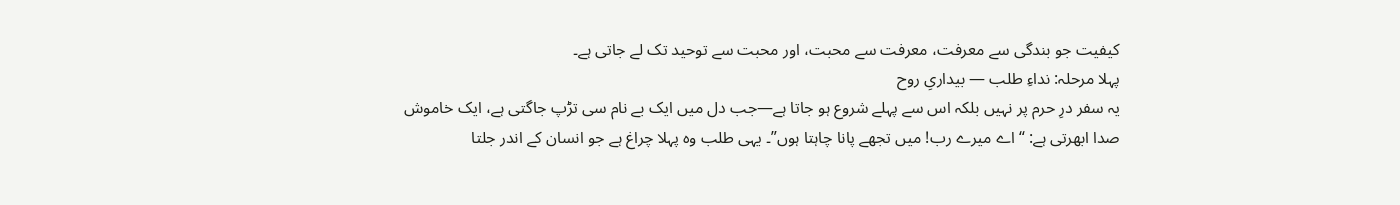کیفیت جو بندگی سے معرفت، معرفت سے محبت، اور محبت سے توحید تک لے جاتی ہے۔
پہلا مرحلہ: نداءِ طلب — بیداریِ روح
یہ سفر درِ حرم پر نہیں بلکہ اس سے پہلے شروع ہو جاتا ہے—جب دل میں ایک بے نام سی تڑپ جاگتی ہے، ایک خاموش صدا ابھرتی ہے: “اے میرے رب! میں تجھے پانا چاہتا ہوں”۔ یہی طلب وہ پہلا چراغ ہے جو انسان کے اندر جلتا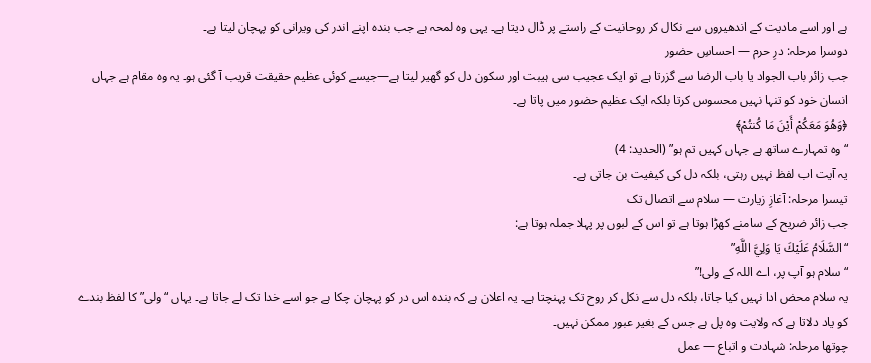ہے اور اسے مادیت کے اندھیروں سے نکال کر روحانیت کے راستے پر ڈال دیتا ہے۔ یہی وہ لمحہ ہے جب بندہ اپنے اندر کی ویرانی کو پہچان لیتا ہے۔
دوسرا مرحلہ: درِ حرم — احساسِ حضور
جب زائر باب الجواد یا باب الرضا سے گزرتا ہے تو ایک عجیب سی ہیبت اور سکون دل کو گھیر لیتا ہے—جیسے کوئی عظیم حقیقت قریب آ گئی ہو۔ یہ وہ مقام ہے جہاں انسان خود کو تنہا نہیں محسوس کرتا بلکہ ایک عظیم حضور میں پاتا ہے۔
﴿وَهُوَ مَعَكُمْ أَيْنَ مَا كُنتُمْ﴾
“وہ تمہارے ساتھ ہے جہاں کہیں تم ہو” (الحدید: 4)
یہ آیت اب لفظ نہیں رہتی، بلکہ دل کی کیفیت بن جاتی ہے۔
تیسرا مرحلہ: آغازِ زیارت — سلام سے اتصال تک
جب زائر ضریح کے سامنے کھڑا ہوتا ہے تو اس کے لبوں پر پہلا جملہ ہوتا ہے:
“السَّلَامُ عَلَيْكَ يَا وَلِيَّ اللَّهِ”
“سلام ہو آپ پر، اے اللہ کے ولی!”
یہ سلام محض ادا نہیں کیا جاتا، بلکہ دل سے نکل کر روح تک پہنچتا ہے۔ یہ اعلان ہے کہ بندہ اس در کو پہچان چکا ہے جو اسے خدا تک لے جاتا ہے۔ یہاں “ولی” کا لفظ بندے کو یاد دلاتا ہے کہ ولایت وہ پل ہے جس کے بغیر عبور ممکن نہیں۔
چوتھا مرحلہ: شہادت و اتباع — عمل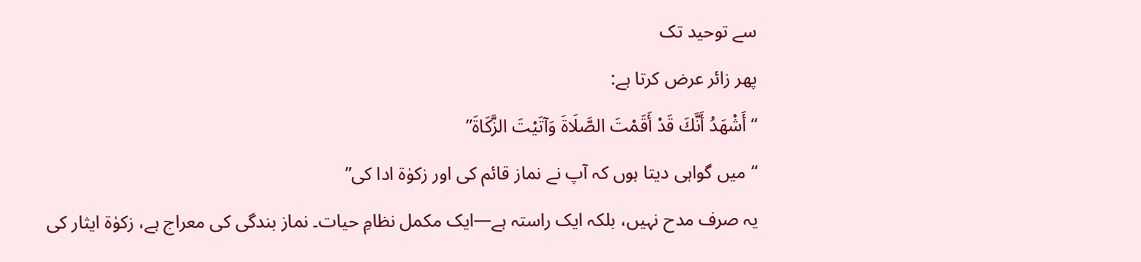سے توحید تک
پھر زائر عرض کرتا ہے:
“أَشْهَدُ أَنَّكَ قَدْ أَقَمْتَ الصَّلَاةَ وَآتَيْتَ الزَّكَاةَ”
“میں گواہی دیتا ہوں کہ آپ نے نماز قائم کی اور زکوٰۃ ادا کی”
یہ صرف مدح نہیں، بلکہ ایک راستہ ہے—ایک مکمل نظامِ حیات۔ نماز بندگی کی معراج ہے، زکوٰۃ ایثار کی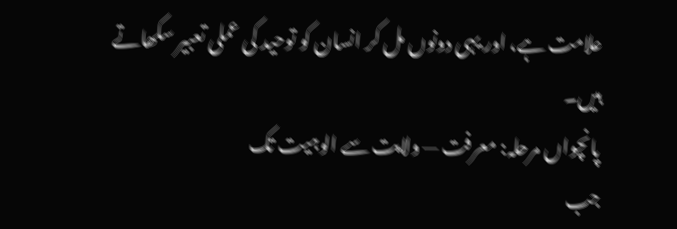علامت ہے، اور یہی دونوں مل کر انسان کو توحید کی عملی تعبیر سکھاتے ہیں۔
پانچواں مرحلہ: معرفت — ولایت سے الوہیت تک
جب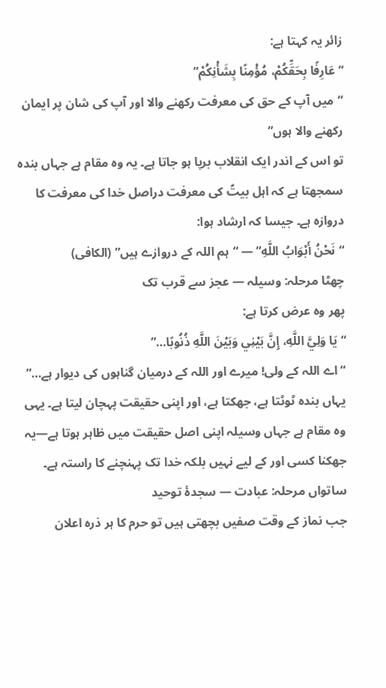زائر یہ کہتا ہے:
“عَارِفًا بِحَقِّكُمْ، مُؤْمِنًا بِشَأْنِكُمْ”
“میں آپ کے حق کی معرفت رکھنے والا اور آپ کی شان پر ایمان رکھنے والا ہوں”
تو اس کے اندر ایک انقلاب برپا ہو جاتا ہے۔ یہ وہ مقام ہے جہاں بندہ سمجھتا ہے کہ اہل بیتؑ کی معرفت دراصل خدا کی معرفت کا دروازہ ہے۔ جیسا کہ ارشاد ہوا:
“نَحْنُ أَبْوَابُ اللَّهِ” — “ہم اللہ کے دروازے ہیں” (الکافی)
چھٹا مرحلہ: وسیلہ — عجز سے قرب تک
پھر وہ عرض کرتا ہے:
“يَا وَلِيَّ اللَّهِ، إِنَّ بَيْنِي وَبَيْنَ اللَّهِ ذُنُوبًا…”
“اے اللہ کے ولی! میرے اور اللہ کے درمیان گناہوں کی دیوار ہے…”
یہاں بندہ ٹوٹتا ہے، جھکتا ہے، اور اپنی حقیقت پہچان لیتا ہے۔ یہی وہ مقام ہے جہاں وسیلہ اپنی اصل حقیقت میں ظاہر ہوتا ہے—یہ جھکنا کسی اور کے لیے نہیں بلکہ خدا تک پہنچنے کا راستہ ہے۔
ساتواں مرحلہ: عبادت — سجدۂ توحید
جب نماز کے وقت صفیں بچھتی ہیں تو حرم کا ہر ذرہ اعلان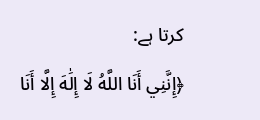کرتا ہے:
﴿إِنَّنِي أَنَا اللَّهُ لَا إِلَٰهَ إِلَّا أَنَا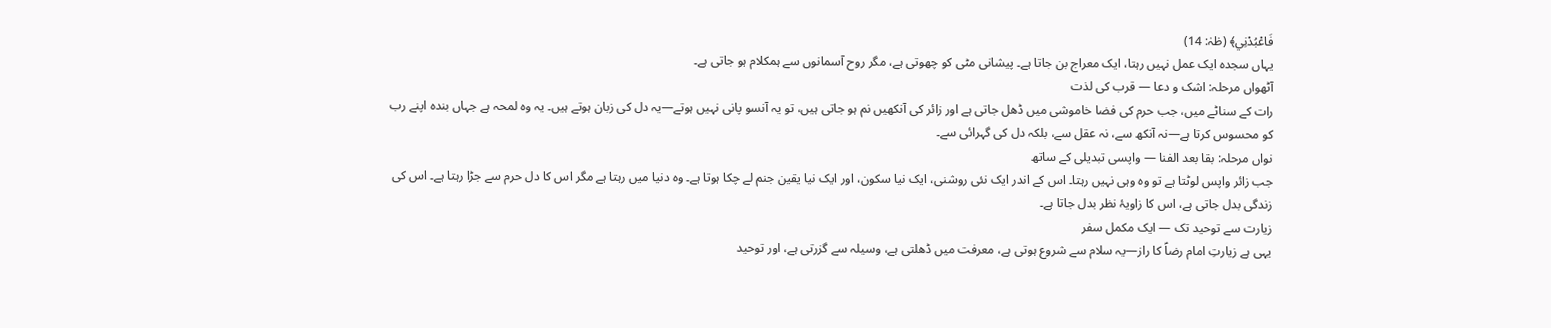فَاعْبُدْنِي﴾ (طٰہٰ: 14)
یہاں سجدہ ایک عمل نہیں رہتا، ایک معراج بن جاتا ہے۔ پیشانی مٹی کو چھوتی ہے، مگر روح آسمانوں سے ہمکلام ہو جاتی ہے۔
آٹھواں مرحلہ: اشک و دعا — قرب کی لذت
رات کے سناٹے میں، جب حرم کی فضا خاموشی میں ڈھل جاتی ہے اور زائر کی آنکھیں نم ہو جاتی ہیں، تو یہ آنسو پانی نہیں ہوتے—یہ دل کی زبان ہوتے ہیں۔ یہ وہ لمحہ ہے جہاں بندہ اپنے رب کو محسوس کرتا ہے—نہ آنکھ سے، نہ عقل سے، بلکہ دل کی گہرائی سے۔
نواں مرحلہ: بقا بعد الفنا — واپسی تبدیلی کے ساتھ
جب زائر واپس لوٹتا ہے تو وہ وہی نہیں رہتا۔ اس کے اندر ایک نئی روشنی، ایک نیا سکون، اور ایک نیا یقین جنم لے چکا ہوتا ہے۔ وہ دنیا میں رہتا ہے مگر اس کا دل حرم سے جڑا رہتا ہے۔ اس کی زندگی بدل جاتی ہے، اس کا زاویۂ نظر بدل جاتا ہے۔
زیارت سے توحید تک — ایک مکمل سفر
یہی ہے زیارتِ امام رضاؑ کا راز—یہ سلام سے شروع ہوتی ہے، معرفت میں ڈھلتی ہے، وسیلہ سے گزرتی ہے، اور توحید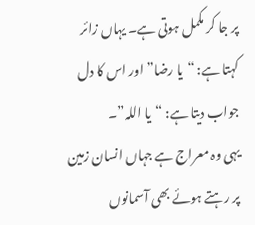پر جا کر مکمل ہوتی ہے۔ یہاں زائر کہتا ہے: “یا رضا” اور اس کا دل جواب دیتا ہے: “یا اللہ”۔
یہی وہ معراج ہے جہاں انسان زمین پر رہتے ہوئے بھی آسمانوں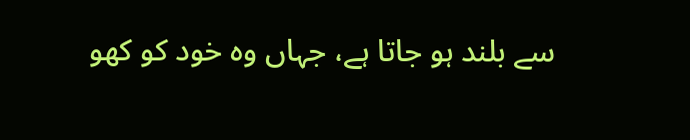سے بلند ہو جاتا ہے، جہاں وہ خود کو کھو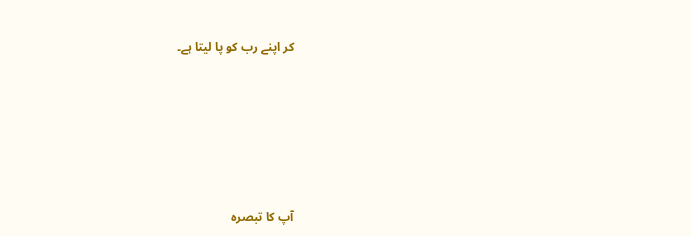کر اپنے رب کو پا لیتا ہے۔









آپ کا تبصرہ